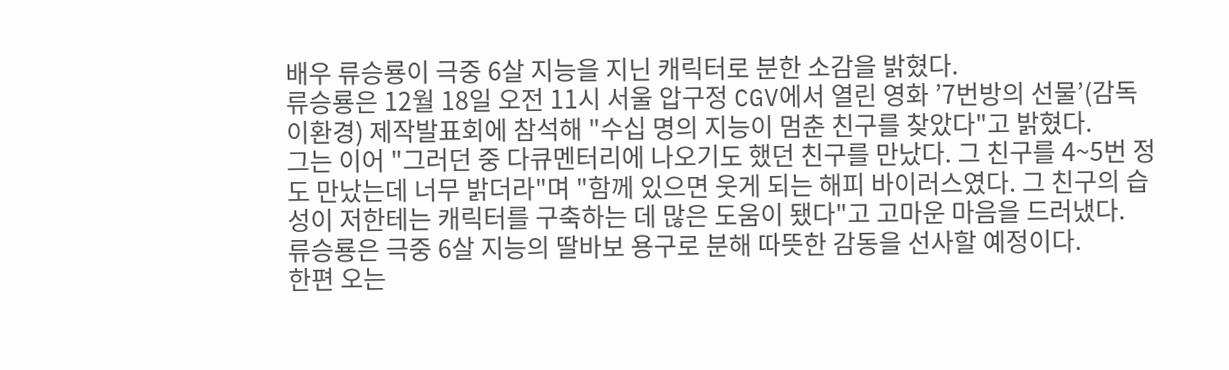배우 류승룡이 극중 6살 지능을 지닌 캐릭터로 분한 소감을 밝혔다.
류승룡은 12월 18일 오전 11시 서울 압구정 CGV에서 열린 영화 ’7번방의 선물’(감독 이환경) 제작발표회에 참석해 "수십 명의 지능이 멈춘 친구를 찾았다"고 밝혔다.
그는 이어 "그러던 중 다큐멘터리에 나오기도 했던 친구를 만났다. 그 친구를 4~5번 정도 만났는데 너무 밝더라"며 "함께 있으면 웃게 되는 해피 바이러스였다. 그 친구의 습성이 저한테는 캐릭터를 구축하는 데 많은 도움이 됐다"고 고마운 마음을 드러냈다.
류승룡은 극중 6살 지능의 딸바보 용구로 분해 따뜻한 감동을 선사할 예정이다.
한편 오는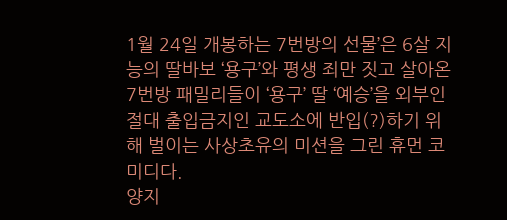1월 24일 개봉하는 7번방의 선물’은 6살 지능의 딸바보 ‘용구’와 평생 죄만 짓고 살아온 7번방 패밀리들이 ‘용구’ 딸 ‘예승’을 외부인 절대 출입금지인 교도소에 반입(?)하기 위해 벌이는 사상초유의 미션을 그린 휴먼 코미디다.
양지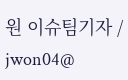원 이슈팀기자 / jwon04@